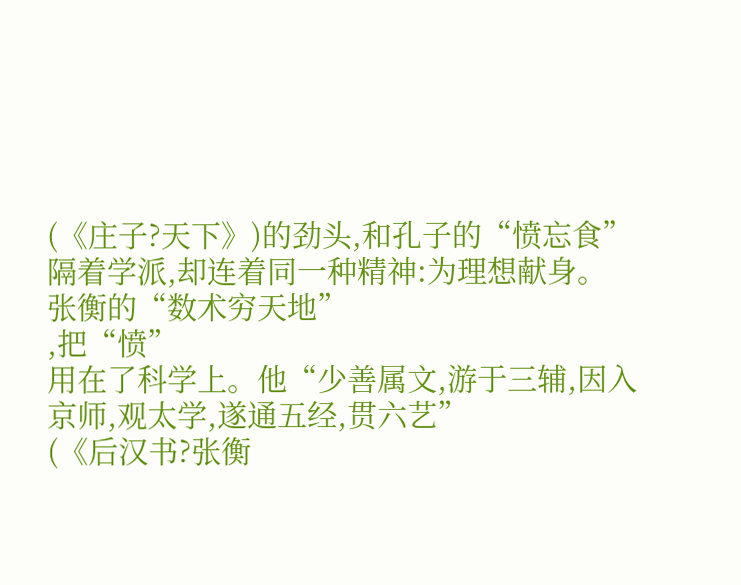(《庄子?天下》)的劲头,和孔子的“愤忘食”
隔着学派,却连着同一种精神:为理想献身。
张衡的“数术穷天地”
,把“愤”
用在了科学上。他“少善属文,游于三辅,因入京师,观太学,遂通五经,贯六艺”
(《后汉书?张衡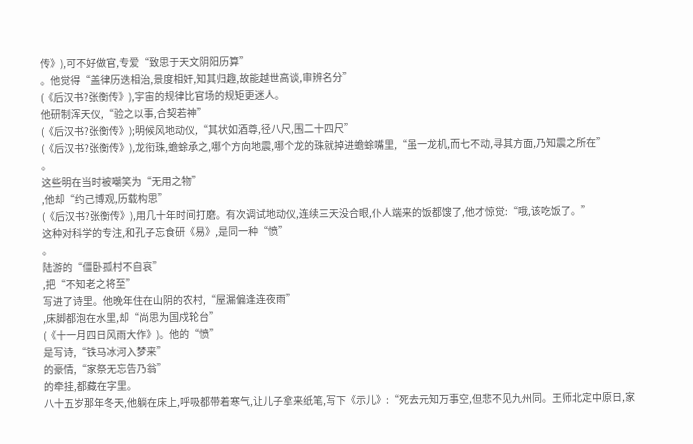传》),可不好做官,专爱“致思于天文阴阳历算”
。他觉得“盖律历迭相治,景度相奸,知其归趣,故能越世高谈,审辨名分”
(《后汉书?张衡传》),宇宙的规律比官场的规矩更迷人。
他研制浑天仪,“验之以事,合契若神”
(《后汉书?张衡传》);明候风地动仪,“其状如酒尊,径八尺,围二十四尺”
(《后汉书?张衡传》),龙衔珠,蟾蜍承之,哪个方向地震,哪个龙的珠就掉进蟾蜍嘴里,“虽一龙机,而七不动,寻其方面,乃知震之所在”
。
这些明在当时被嘲笑为“无用之物”
,他却“约己博观,历载构思”
(《后汉书?张衡传》),用几十年时间打磨。有次调试地动仪,连续三天没合眼,仆人端来的饭都馊了,他才惊觉:“哦,该吃饭了。”
这种对科学的专注,和孔子忘食研《易》,是同一种“愤”
。
陆游的“僵卧孤村不自哀”
,把“不知老之将至”
写进了诗里。他晚年住在山阴的农村,“屋漏偏逢连夜雨”
,床脚都泡在水里,却“尚思为国戍轮台”
(《十一月四日风雨大作》)。他的“愤”
是写诗,“铁马冰河入梦来”
的豪情,“家祭无忘告乃翁”
的牵挂,都藏在字里。
八十五岁那年冬天,他躺在床上,呼吸都带着寒气,让儿子拿来纸笔,写下《示儿》:“死去元知万事空,但悲不见九州同。王师北定中原日,家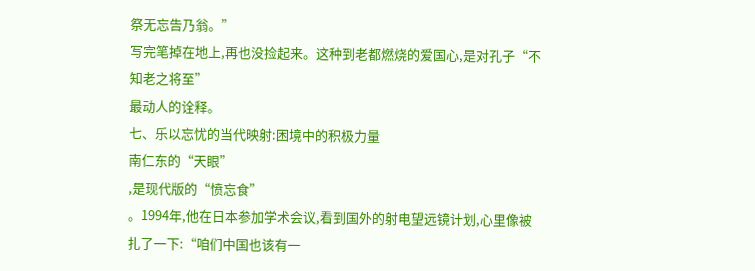祭无忘告乃翁。”
写完笔掉在地上,再也没捡起来。这种到老都燃烧的爱国心,是对孔子“不知老之将至”
最动人的诠释。
七、乐以忘忧的当代映射:困境中的积极力量
南仁东的“天眼”
,是现代版的“愤忘食”
。1994年,他在日本参加学术会议,看到国外的射电望远镜计划,心里像被扎了一下:“咱们中国也该有一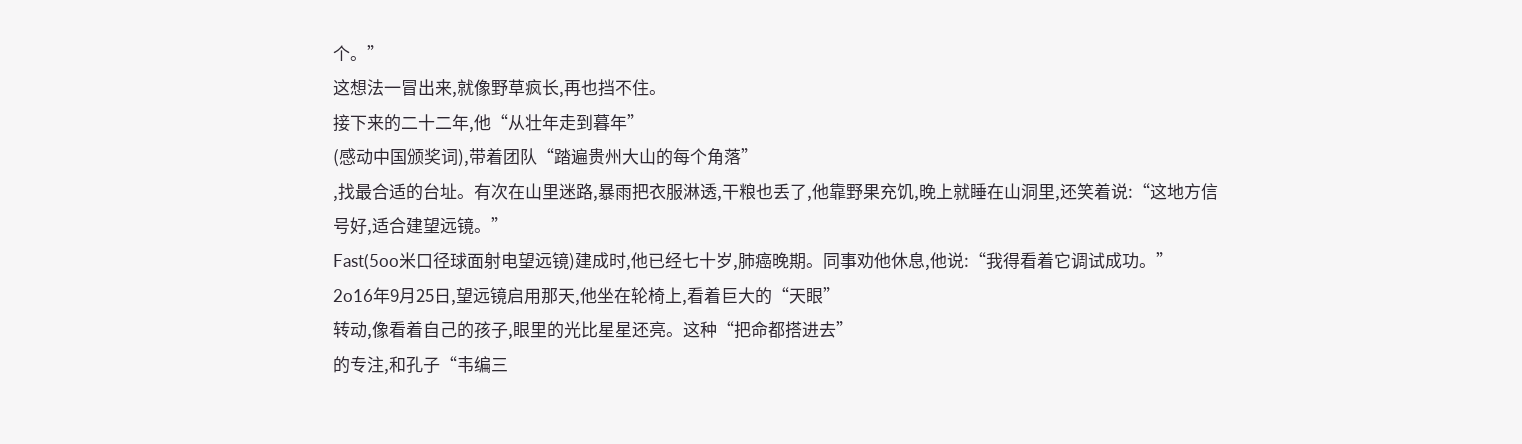个。”
这想法一冒出来,就像野草疯长,再也挡不住。
接下来的二十二年,他“从壮年走到暮年”
(感动中国颁奖词),带着团队“踏遍贵州大山的每个角落”
,找最合适的台址。有次在山里迷路,暴雨把衣服淋透,干粮也丢了,他靠野果充饥,晚上就睡在山洞里,还笑着说:“这地方信号好,适合建望远镜。”
Fast(5oo米口径球面射电望远镜)建成时,他已经七十岁,肺癌晚期。同事劝他休息,他说:“我得看着它调试成功。”
2o16年9月25日,望远镜启用那天,他坐在轮椅上,看着巨大的“天眼”
转动,像看着自己的孩子,眼里的光比星星还亮。这种“把命都搭进去”
的专注,和孔子“韦编三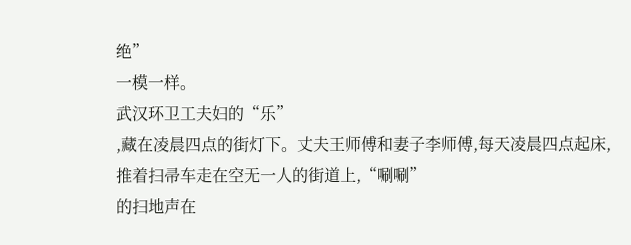绝”
一模一样。
武汉环卫工夫妇的“乐”
,藏在凌晨四点的街灯下。丈夫王师傅和妻子李师傅,每天凌晨四点起床,推着扫帚车走在空无一人的街道上,“唰唰”
的扫地声在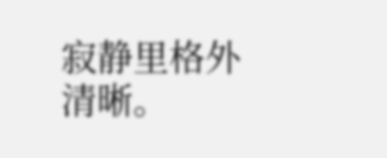寂静里格外清晰。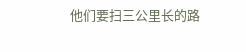他们要扫三公里长的路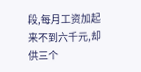段,每月工资加起来不到六千元,却供三个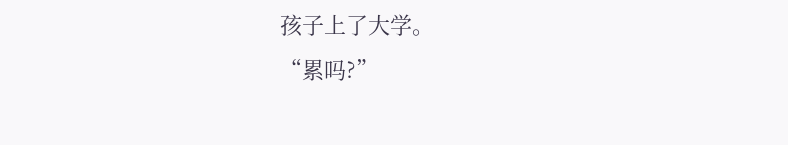孩子上了大学。
“累吗?”